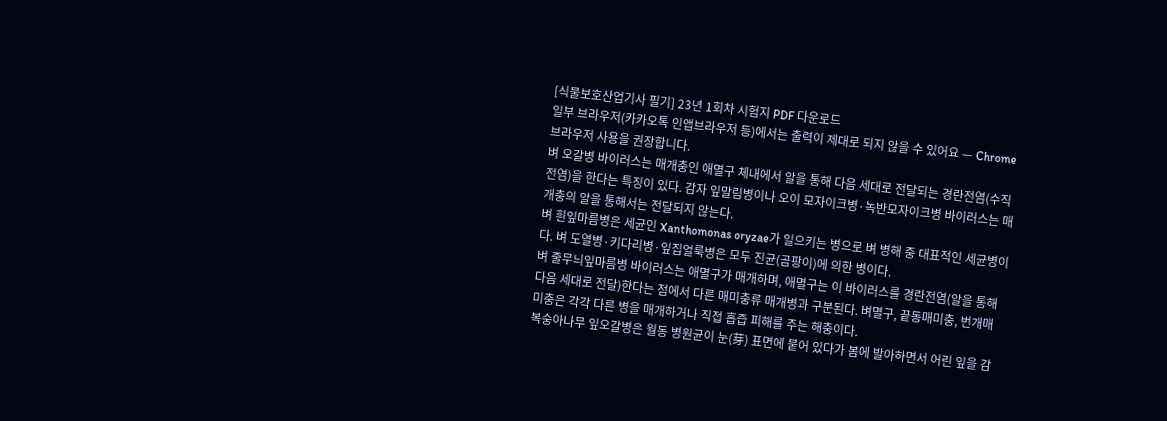[식물보호산업기사 필기] 23년 1회차 시험지 PDF 다운로드
일부 브라우저(카카오톡 인앱브라우저 등)에서는 출력이 제대로 되지 않을 수 있어요 — Chrome 브라우저 사용을 권장합니다.
벼 오갈병 바이러스는 매개충인 애멸구 체내에서 알을 통해 다음 세대로 전달되는 경란전염(수직전염)을 한다는 특징이 있다. 감자 잎말림병이나 오이 모자이크병·녹반모자이크병 바이러스는 매개충의 알을 통해서는 전달되지 않는다.
벼 흰잎마름병은 세균인 Xanthomonas oryzae가 일으키는 병으로 벼 병해 중 대표적인 세균병이다. 벼 도열병·키다리병·잎집얼룩병은 모두 진균(곰팡이)에 의한 병이다.
벼 줄무늬잎마름병 바이러스는 애멸구가 매개하며, 애멸구는 이 바이러스를 경란전염(알을 통해 다음 세대로 전달)한다는 점에서 다른 매미충류 매개병과 구분된다. 벼멸구, 끝동매미충, 번개매미충은 각각 다른 병을 매개하거나 직접 흡즙 피해를 주는 해충이다.
복숭아나무 잎오갈병은 월동 병원균이 눈(芽) 표면에 붙어 있다가 봄에 발아하면서 어린 잎을 감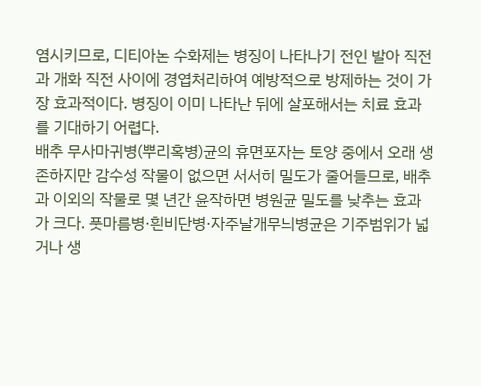염시키므로, 디티아논 수화제는 병징이 나타나기 전인 발아 직전과 개화 직전 사이에 경엽처리하여 예방적으로 방제하는 것이 가장 효과적이다. 병징이 이미 나타난 뒤에 살포해서는 치료 효과를 기대하기 어렵다.
배추 무사마귀병(뿌리혹병)균의 휴면포자는 토양 중에서 오래 생존하지만 감수성 작물이 없으면 서서히 밀도가 줄어들므로, 배추과 이외의 작물로 몇 년간 윤작하면 병원균 밀도를 낮추는 효과가 크다. 풋마름병·흰비단병·자주날개무늬병균은 기주범위가 넓거나 생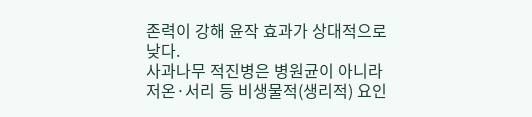존력이 강해 윤작 효과가 상대적으로 낮다.
사과나무 적진병은 병원균이 아니라 저온·서리 등 비생물적(생리적) 요인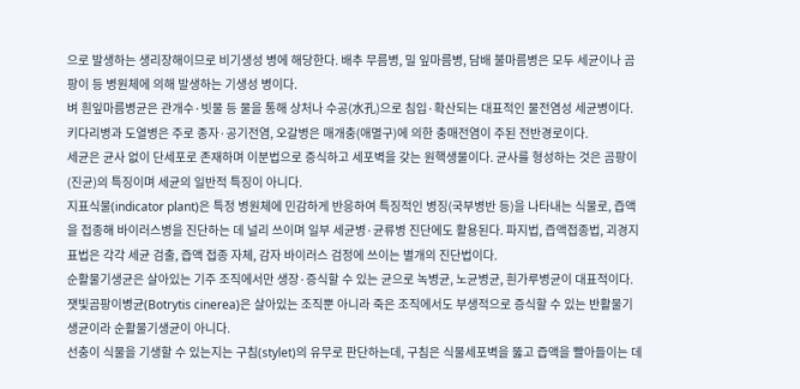으로 발생하는 생리장해이므로 비기생성 병에 해당한다. 배추 무름병, 밀 잎마름병, 담배 불마름병은 모두 세균이나 곰팡이 등 병원체에 의해 발생하는 기생성 병이다.
벼 흰잎마름병균은 관개수·빗물 등 물을 통해 상처나 수공(水孔)으로 침입·확산되는 대표적인 물전염성 세균병이다. 키다리병과 도열병은 주로 종자·공기전염, 오갈병은 매개충(애멸구)에 의한 충매전염이 주된 전반경로이다.
세균은 균사 없이 단세포로 존재하며 이분법으로 증식하고 세포벽을 갖는 원핵생물이다. 균사를 형성하는 것은 곰팡이(진균)의 특징이며 세균의 일반적 특징이 아니다.
지표식물(indicator plant)은 특정 병원체에 민감하게 반응하여 특징적인 병징(국부병반 등)을 나타내는 식물로, 즙액을 접종해 바이러스병을 진단하는 데 널리 쓰이며 일부 세균병·균류병 진단에도 활용된다. 파지법, 즙액접종법, 괴경지표법은 각각 세균 검출, 즙액 접종 자체, 감자 바이러스 검정에 쓰이는 별개의 진단법이다.
순활물기생균은 살아있는 기주 조직에서만 생장·증식할 수 있는 균으로 녹병균, 노균병균, 흰가루병균이 대표적이다. 잿빛곰팡이병균(Botrytis cinerea)은 살아있는 조직뿐 아니라 죽은 조직에서도 부생적으로 증식할 수 있는 반활물기생균이라 순활물기생균이 아니다.
선충이 식물을 기생할 수 있는지는 구침(stylet)의 유무로 판단하는데, 구침은 식물세포벽을 뚫고 즙액을 빨아들이는 데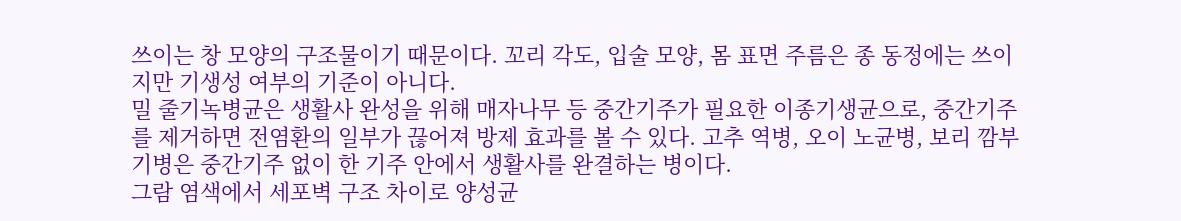쓰이는 창 모양의 구조물이기 때문이다. 꼬리 각도, 입술 모양, 몸 표면 주름은 종 동정에는 쓰이지만 기생성 여부의 기준이 아니다.
밀 줄기녹병균은 생활사 완성을 위해 매자나무 등 중간기주가 필요한 이종기생균으로, 중간기주를 제거하면 전염환의 일부가 끊어져 방제 효과를 볼 수 있다. 고추 역병, 오이 노균병, 보리 깜부기병은 중간기주 없이 한 기주 안에서 생활사를 완결하는 병이다.
그람 염색에서 세포벽 구조 차이로 양성균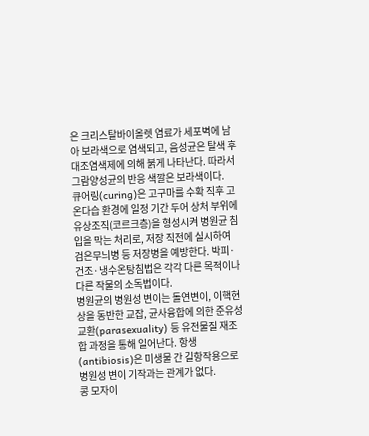은 크리스탈바이올렛 염료가 세포벽에 남아 보라색으로 염색되고, 음성균은 탈색 후 대조염색제에 의해 붉게 나타난다. 따라서 그람양성균의 반응 색깔은 보라색이다.
큐어링(curing)은 고구마를 수확 직후 고온다습 환경에 일정 기간 두어 상처 부위에 유상조직(코르크층)을 형성시켜 병원균 침입을 막는 처리로, 저장 직전에 실시하여 검은무늬병 등 저장병을 예방한다. 박피·건조·냉수온탕침법은 각각 다른 목적이나 다른 작물의 소독법이다.
병원균의 병원성 변이는 돌연변이, 이핵현상을 동반한 교잡, 균사융합에 의한 준유성교환(parasexuality) 등 유전물질 재조합 과정을 통해 일어난다. 항생(antibiosis)은 미생물 간 길항작용으로 병원성 변이 기작과는 관계가 없다.
콩 모자이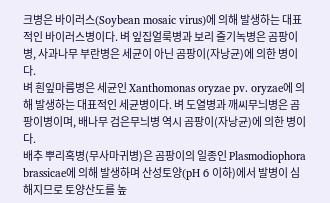크병은 바이러스(Soybean mosaic virus)에 의해 발생하는 대표적인 바이러스병이다. 벼 잎집얼룩병과 보리 줄기녹병은 곰팡이병, 사과나무 부란병은 세균이 아닌 곰팡이(자낭균)에 의한 병이다.
벼 흰잎마름병은 세균인 Xanthomonas oryzae pv. oryzae에 의해 발생하는 대표적인 세균병이다. 벼 도열병과 깨씨무늬병은 곰팡이병이며, 배나무 검은무늬병 역시 곰팡이(자낭균)에 의한 병이다.
배추 뿌리혹병(무사마귀병)은 곰팡이의 일종인 Plasmodiophora brassicae에 의해 발생하며 산성토양(pH 6 이하)에서 발병이 심해지므로 토양산도를 높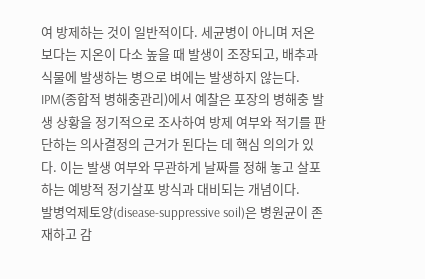여 방제하는 것이 일반적이다. 세균병이 아니며 저온보다는 지온이 다소 높을 때 발생이 조장되고, 배추과 식물에 발생하는 병으로 벼에는 발생하지 않는다.
IPM(종합적 병해충관리)에서 예찰은 포장의 병해충 발생 상황을 정기적으로 조사하여 방제 여부와 적기를 판단하는 의사결정의 근거가 된다는 데 핵심 의의가 있다. 이는 발생 여부와 무관하게 날짜를 정해 놓고 살포하는 예방적 정기살포 방식과 대비되는 개념이다.
발병억제토양(disease-suppressive soil)은 병원균이 존재하고 감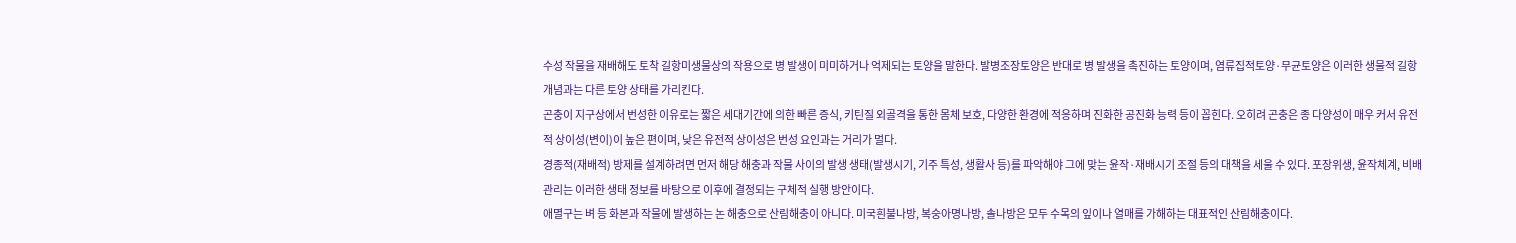수성 작물을 재배해도 토착 길항미생물상의 작용으로 병 발생이 미미하거나 억제되는 토양을 말한다. 발병조장토양은 반대로 병 발생을 촉진하는 토양이며, 염류집적토양·무균토양은 이러한 생물적 길항 개념과는 다른 토양 상태를 가리킨다.
곤충이 지구상에서 번성한 이유로는 짧은 세대기간에 의한 빠른 증식, 키틴질 외골격을 통한 몸체 보호, 다양한 환경에 적응하며 진화한 공진화 능력 등이 꼽힌다. 오히려 곤충은 종 다양성이 매우 커서 유전적 상이성(변이)이 높은 편이며, 낮은 유전적 상이성은 번성 요인과는 거리가 멀다.
경종적(재배적) 방제를 설계하려면 먼저 해당 해충과 작물 사이의 발생 생태(발생시기, 기주 특성, 생활사 등)를 파악해야 그에 맞는 윤작·재배시기 조절 등의 대책을 세울 수 있다. 포장위생, 윤작체계, 비배관리는 이러한 생태 정보를 바탕으로 이후에 결정되는 구체적 실행 방안이다.
애멸구는 벼 등 화본과 작물에 발생하는 논 해충으로 산림해충이 아니다. 미국흰불나방, 복숭아명나방, 솔나방은 모두 수목의 잎이나 열매를 가해하는 대표적인 산림해충이다.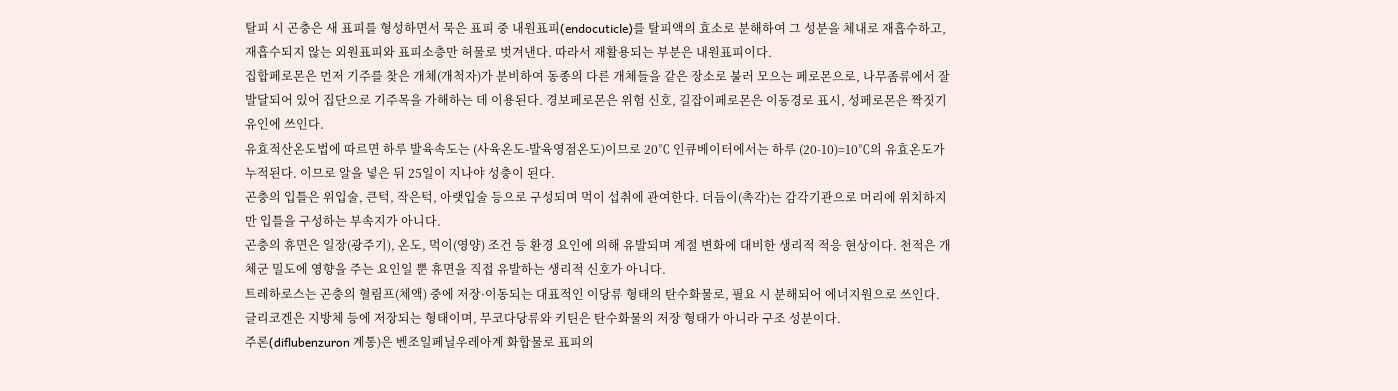탈피 시 곤충은 새 표피를 형성하면서 묵은 표피 중 내원표피(endocuticle)를 탈피액의 효소로 분해하여 그 성분을 체내로 재흡수하고, 재흡수되지 않는 외원표피와 표피소층만 허물로 벗겨낸다. 따라서 재활용되는 부분은 내원표피이다.
집합페로몬은 먼저 기주를 찾은 개체(개척자)가 분비하여 동종의 다른 개체들을 같은 장소로 불러 모으는 페로몬으로, 나무좀류에서 잘 발달되어 있어 집단으로 기주목을 가해하는 데 이용된다. 경보페로몬은 위험 신호, 길잡이페로몬은 이동경로 표시, 성페로몬은 짝짓기 유인에 쓰인다.
유효적산온도법에 따르면 하루 발육속도는 (사육온도-발육영점온도)이므로 20℃ 인큐베이터에서는 하루 (20-10)=10℃의 유효온도가 누적된다. 이므로 알을 넣은 뒤 25일이 지나야 성충이 된다.
곤충의 입틀은 위입술, 큰턱, 작은턱, 아랫입술 등으로 구성되며 먹이 섭취에 관여한다. 더듬이(촉각)는 감각기관으로 머리에 위치하지만 입틀을 구성하는 부속지가 아니다.
곤충의 휴면은 일장(광주기), 온도, 먹이(영양) 조건 등 환경 요인에 의해 유발되며 계절 변화에 대비한 생리적 적응 현상이다. 천적은 개체군 밀도에 영향을 주는 요인일 뿐 휴면을 직접 유발하는 생리적 신호가 아니다.
트레하로스는 곤충의 혈림프(체액) 중에 저장·이동되는 대표적인 이당류 형태의 탄수화물로, 필요 시 분해되어 에너지원으로 쓰인다. 글리코겐은 지방체 등에 저장되는 형태이며, 무코다당류와 키틴은 탄수화물의 저장 형태가 아니라 구조 성분이다.
주론(diflubenzuron 계통)은 벤조일페닐우레아계 화합물로 표피의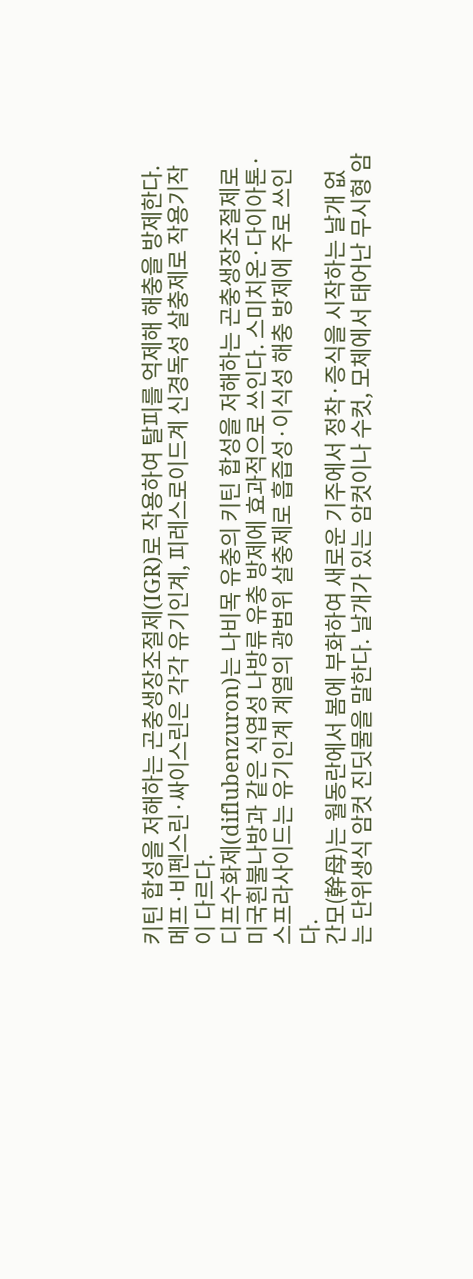키틴 합성을 저해하는 곤충생장조절제(IGR)로 작용하여 탈피를 억제해 해충을 방제한다. 메프·비펜스린·싸이스린은 각각 유기인계, 피레스로이드계 신경독성 살충제로 작용기작이 다르다.
디프수화제(diflubenzuron)는 나비목 유충의 키틴 합성을 저해하는 곤충생장조절제로 미국흰불나방과 같은 식엽성 나방류 유충 방제에 효과적으로 쓰인다. 스미치온·다이아톤·스프라사이드는 유기인계 계열의 광범위 살충제로 흡즙성·이식성 해충 방제에 주로 쓰인다.
간모(幹母)는 월동란에서 봄에 부화하여 새로운 기주에서 정착·증식을 시작하는 날개 없는 단위생식 암컷 진딧물을 말한다. 날개가 있는 암컷이나 수컷, 모체에서 태어난 무시형 암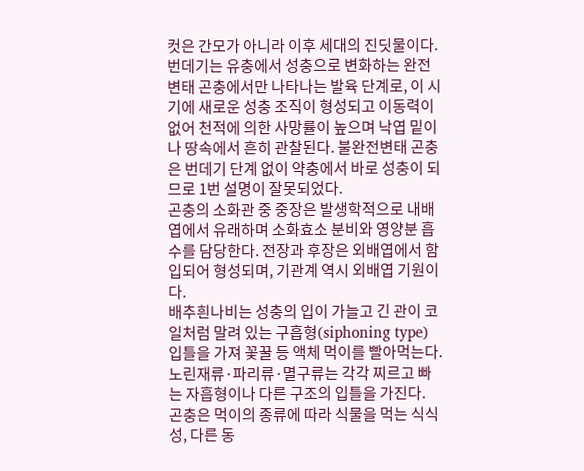컷은 간모가 아니라 이후 세대의 진딧물이다.
번데기는 유충에서 성충으로 변화하는 완전변태 곤충에서만 나타나는 발육 단계로, 이 시기에 새로운 성충 조직이 형성되고 이동력이 없어 천적에 의한 사망률이 높으며 낙엽 밑이나 땅속에서 흔히 관찰된다. 불완전변태 곤충은 번데기 단계 없이 약충에서 바로 성충이 되므로 1번 설명이 잘못되었다.
곤충의 소화관 중 중장은 발생학적으로 내배엽에서 유래하며 소화효소 분비와 영양분 흡수를 담당한다. 전장과 후장은 외배엽에서 함입되어 형성되며, 기관계 역시 외배엽 기원이다.
배추흰나비는 성충의 입이 가늘고 긴 관이 코일처럼 말려 있는 구흡형(siphoning type) 입틀을 가져 꽃꿀 등 액체 먹이를 빨아먹는다. 노린재류·파리류·멸구류는 각각 찌르고 빠는 자흡형이나 다른 구조의 입틀을 가진다.
곤충은 먹이의 종류에 따라 식물을 먹는 식식성, 다른 동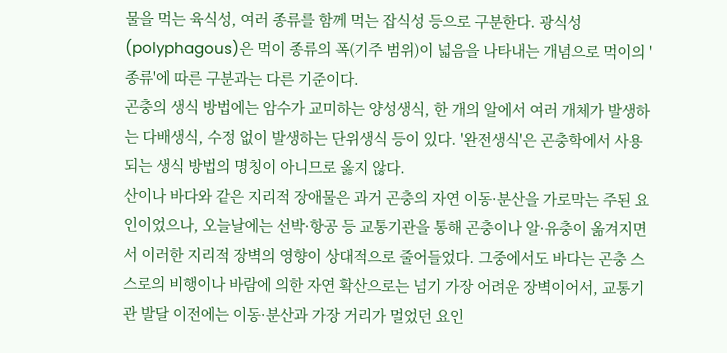물을 먹는 육식성, 여러 종류를 함께 먹는 잡식성 등으로 구분한다. 광식성(polyphagous)은 먹이 종류의 폭(기주 범위)이 넓음을 나타내는 개념으로 먹이의 '종류'에 따른 구분과는 다른 기준이다.
곤충의 생식 방법에는 암수가 교미하는 양성생식, 한 개의 알에서 여러 개체가 발생하는 다배생식, 수정 없이 발생하는 단위생식 등이 있다. '완전생식'은 곤충학에서 사용되는 생식 방법의 명칭이 아니므로 옳지 않다.
산이나 바다와 같은 지리적 장애물은 과거 곤충의 자연 이동·분산을 가로막는 주된 요인이었으나, 오늘날에는 선박·항공 등 교통기관을 통해 곤충이나 알·유충이 옮겨지면서 이러한 지리적 장벽의 영향이 상대적으로 줄어들었다. 그중에서도 바다는 곤충 스스로의 비행이나 바람에 의한 자연 확산으로는 넘기 가장 어려운 장벽이어서, 교통기관 발달 이전에는 이동·분산과 가장 거리가 멀었던 요인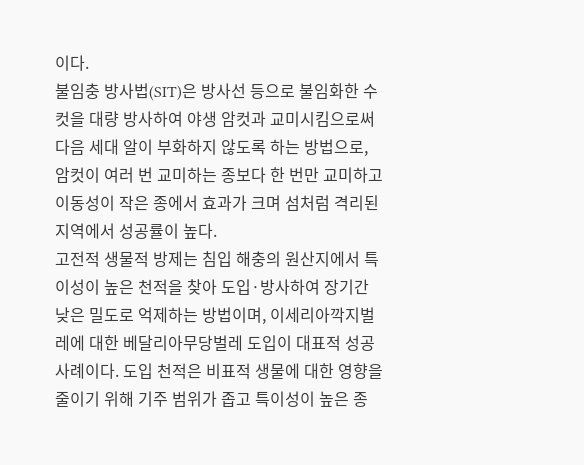이다.
불임충 방사법(SIT)은 방사선 등으로 불임화한 수컷을 대량 방사하여 야생 암컷과 교미시킴으로써 다음 세대 알이 부화하지 않도록 하는 방법으로, 암컷이 여러 번 교미하는 종보다 한 번만 교미하고 이동성이 작은 종에서 효과가 크며 섬처럼 격리된 지역에서 성공률이 높다.
고전적 생물적 방제는 침입 해충의 원산지에서 특이성이 높은 천적을 찾아 도입·방사하여 장기간 낮은 밀도로 억제하는 방법이며, 이세리아깍지벌레에 대한 베달리아무당벌레 도입이 대표적 성공 사례이다. 도입 천적은 비표적 생물에 대한 영향을 줄이기 위해 기주 범위가 좁고 특이성이 높은 종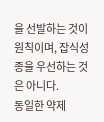을 선발하는 것이 원칙이며, 잡식성 종을 우선하는 것은 아니다.
동일한 약제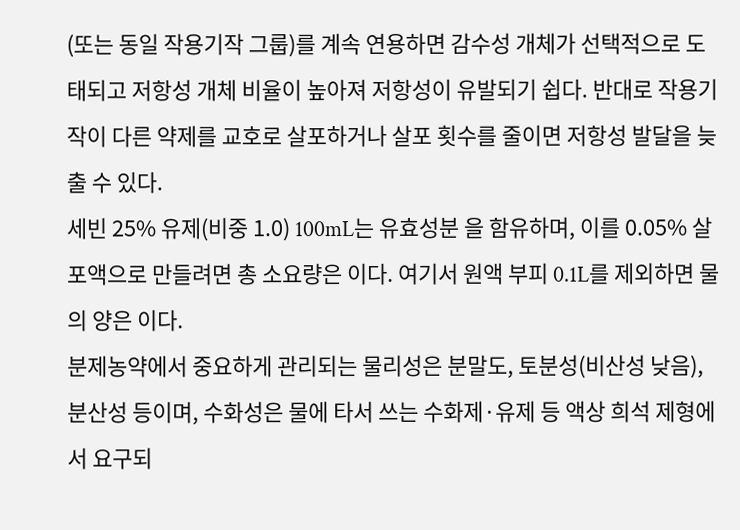(또는 동일 작용기작 그룹)를 계속 연용하면 감수성 개체가 선택적으로 도태되고 저항성 개체 비율이 높아져 저항성이 유발되기 쉽다. 반대로 작용기작이 다른 약제를 교호로 살포하거나 살포 횟수를 줄이면 저항성 발달을 늦출 수 있다.
세빈 25% 유제(비중 1.0) 100mL는 유효성분 을 함유하며, 이를 0.05% 살포액으로 만들려면 총 소요량은 이다. 여기서 원액 부피 0.1L를 제외하면 물의 양은 이다.
분제농약에서 중요하게 관리되는 물리성은 분말도, 토분성(비산성 낮음), 분산성 등이며, 수화성은 물에 타서 쓰는 수화제·유제 등 액상 희석 제형에서 요구되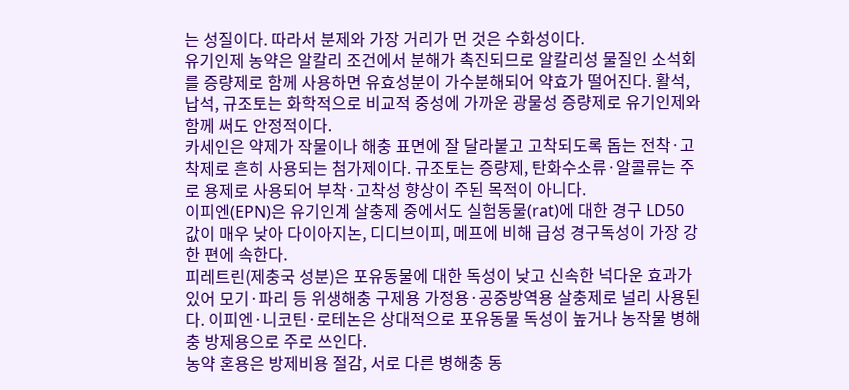는 성질이다. 따라서 분제와 가장 거리가 먼 것은 수화성이다.
유기인제 농약은 알칼리 조건에서 분해가 촉진되므로 알칼리성 물질인 소석회를 증량제로 함께 사용하면 유효성분이 가수분해되어 약효가 떨어진다. 활석, 납석, 규조토는 화학적으로 비교적 중성에 가까운 광물성 증량제로 유기인제와 함께 써도 안정적이다.
카세인은 약제가 작물이나 해충 표면에 잘 달라붙고 고착되도록 돕는 전착·고착제로 흔히 사용되는 첨가제이다. 규조토는 증량제, 탄화수소류·알콜류는 주로 용제로 사용되어 부착·고착성 향상이 주된 목적이 아니다.
이피엔(EPN)은 유기인계 살충제 중에서도 실험동물(rat)에 대한 경구 LD50 값이 매우 낮아 다이아지논, 디디브이피, 메프에 비해 급성 경구독성이 가장 강한 편에 속한다.
피레트린(제충국 성분)은 포유동물에 대한 독성이 낮고 신속한 넉다운 효과가 있어 모기·파리 등 위생해충 구제용 가정용·공중방역용 살충제로 널리 사용된다. 이피엔·니코틴·로테논은 상대적으로 포유동물 독성이 높거나 농작물 병해충 방제용으로 주로 쓰인다.
농약 혼용은 방제비용 절감, 서로 다른 병해충 동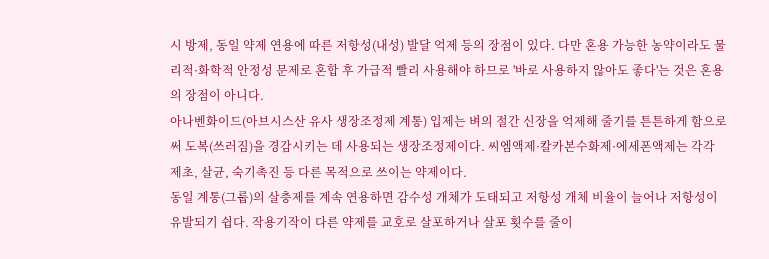시 방제, 동일 약제 연용에 따른 저항성(내성) 발달 억제 등의 장점이 있다. 다만 혼용 가능한 농약이라도 물리적·화학적 안정성 문제로 혼합 후 가급적 빨리 사용해야 하므로 '바로 사용하지 않아도 좋다'는 것은 혼용의 장점이 아니다.
아나벤화이드(아브시스산 유사 생장조정제 계통) 입제는 벼의 절간 신장을 억제해 줄기를 튼튼하게 함으로써 도복(쓰러짐)을 경감시키는 데 사용되는 생장조정제이다. 씨엠액제·칼카본수화제·에세폰액제는 각각 제초, 살균, 숙기촉진 등 다른 목적으로 쓰이는 약제이다.
동일 계통(그룹)의 살충제를 계속 연용하면 감수성 개체가 도태되고 저항성 개체 비율이 늘어나 저항성이 유발되기 쉽다. 작용기작이 다른 약제를 교호로 살포하거나 살포 횟수를 줄이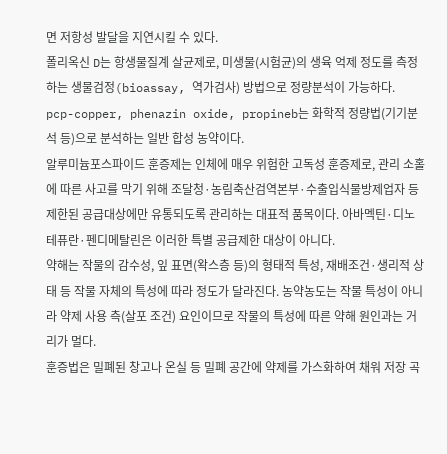면 저항성 발달을 지연시킬 수 있다.
폴리옥신 D는 항생물질계 살균제로, 미생물(시험균)의 생육 억제 정도를 측정하는 생물검정(bioassay, 역가검사) 방법으로 정량분석이 가능하다. pcp-copper, phenazin oxide, propineb는 화학적 정량법(기기분석 등)으로 분석하는 일반 합성 농약이다.
알루미늄포스파이드 훈증제는 인체에 매우 위험한 고독성 훈증제로, 관리 소홀에 따른 사고를 막기 위해 조달청·농림축산검역본부·수출입식물방제업자 등 제한된 공급대상에만 유통되도록 관리하는 대표적 품목이다. 아바멕틴·디노테퓨란·펜디메탈린은 이러한 특별 공급제한 대상이 아니다.
약해는 작물의 감수성, 잎 표면(왁스층 등)의 형태적 특성, 재배조건·생리적 상태 등 작물 자체의 특성에 따라 정도가 달라진다. 농약농도는 작물 특성이 아니라 약제 사용 측(살포 조건) 요인이므로 작물의 특성에 따른 약해 원인과는 거리가 멀다.
훈증법은 밀폐된 창고나 온실 등 밀폐 공간에 약제를 가스화하여 채워 저장 곡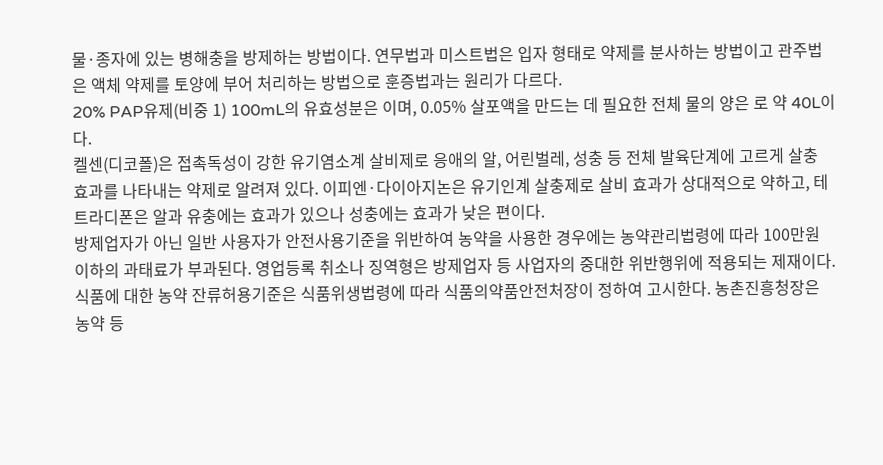물·종자에 있는 병해충을 방제하는 방법이다. 연무법과 미스트법은 입자 형태로 약제를 분사하는 방법이고 관주법은 액체 약제를 토양에 부어 처리하는 방법으로 훈증법과는 원리가 다르다.
20% PAP유제(비중 1) 100mL의 유효성분은 이며, 0.05% 살포액을 만드는 데 필요한 전체 물의 양은 로 약 40L이다.
켈센(디코폴)은 접촉독성이 강한 유기염소계 살비제로 응애의 알, 어린벌레, 성충 등 전체 발육단계에 고르게 살충 효과를 나타내는 약제로 알려져 있다. 이피엔·다이아지논은 유기인계 살충제로 살비 효과가 상대적으로 약하고, 테트라디폰은 알과 유충에는 효과가 있으나 성충에는 효과가 낮은 편이다.
방제업자가 아닌 일반 사용자가 안전사용기준을 위반하여 농약을 사용한 경우에는 농약관리법령에 따라 100만원 이하의 과태료가 부과된다. 영업등록 취소나 징역형은 방제업자 등 사업자의 중대한 위반행위에 적용되는 제재이다.
식품에 대한 농약 잔류허용기준은 식품위생법령에 따라 식품의약품안전처장이 정하여 고시한다. 농촌진흥청장은 농약 등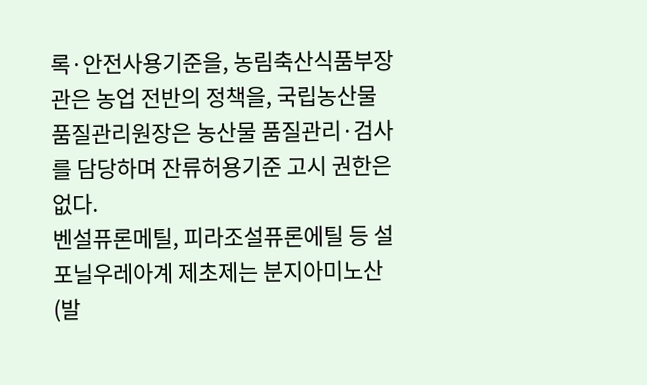록·안전사용기준을, 농림축산식품부장관은 농업 전반의 정책을, 국립농산물품질관리원장은 농산물 품질관리·검사를 담당하며 잔류허용기준 고시 권한은 없다.
벤설퓨론메틸, 피라조설퓨론에틸 등 설포닐우레아계 제초제는 분지아미노산(발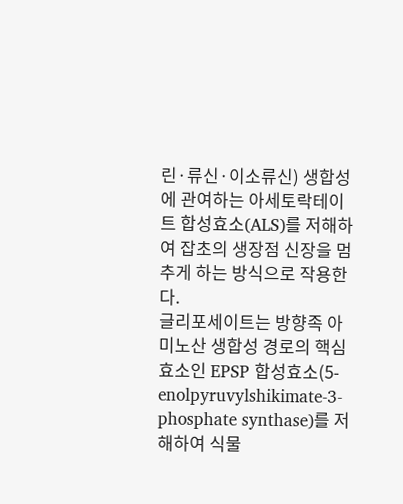린·류신·이소류신) 생합성에 관여하는 아세토락테이트 합성효소(ALS)를 저해하여 잡초의 생장점 신장을 멈추게 하는 방식으로 작용한다.
글리포세이트는 방향족 아미노산 생합성 경로의 핵심 효소인 EPSP 합성효소(5-enolpyruvylshikimate-3-phosphate synthase)를 저해하여 식물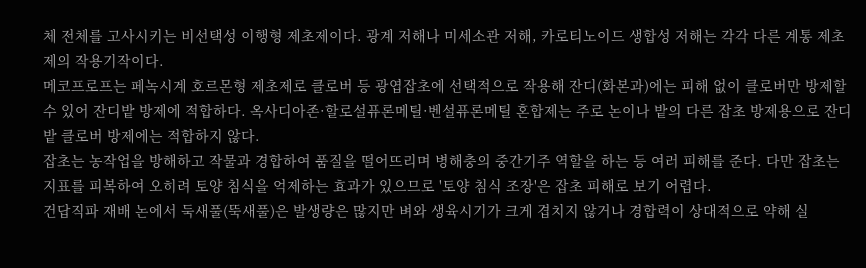체 전체를 고사시키는 비선택성 이행형 제초제이다. 광계 저해나 미세소관 저해, 카로티노이드 생합성 저해는 각각 다른 계통 제초제의 작용기작이다.
메코프로프는 페녹시계 호르몬형 제초제로 클로버 등 광엽잡초에 선택적으로 작용해 잔디(화본과)에는 피해 없이 클로버만 방제할 수 있어 잔디밭 방제에 적합하다. 옥사디아존·할로설퓨론메틸·벤설퓨론메틸 혼합제는 주로 논이나 밭의 다른 잡초 방제용으로 잔디밭 클로버 방제에는 적합하지 않다.
잡초는 농작업을 방해하고 작물과 경합하여 품질을 떨어뜨리며 병해충의 중간기주 역할을 하는 등 여러 피해를 준다. 다만 잡초는 지표를 피복하여 오히려 토양 침식을 억제하는 효과가 있으므로 '토양 침식 조장'은 잡초 피해로 보기 어렵다.
건답직파 재배 논에서 둑새풀(뚝새풀)은 발생량은 많지만 벼와 생육시기가 크게 겹치지 않거나 경합력이 상대적으로 약해 실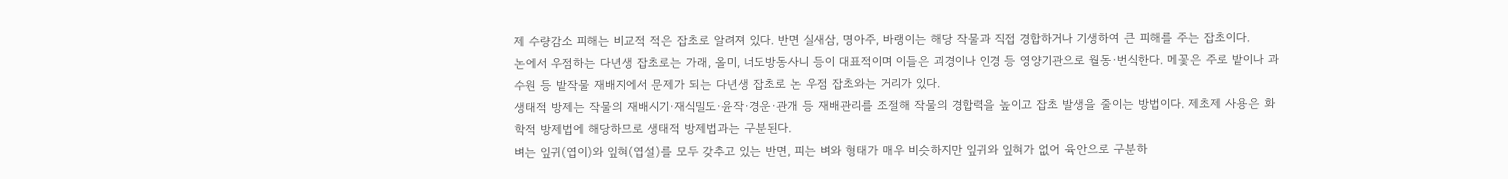제 수량감소 피해는 비교적 적은 잡초로 알려져 있다. 반면 실새삼, 명아주, 바랭이는 해당 작물과 직접 경합하거나 기생하여 큰 피해를 주는 잡초이다.
논에서 우점하는 다년생 잡초로는 가래, 올미, 너도방동사니 등이 대표적이며 이들은 괴경이나 인경 등 영양기관으로 월동·번식한다. 메꽃은 주로 밭이나 과수원 등 밭작물 재배지에서 문제가 되는 다년생 잡초로 논 우점 잡초와는 거리가 있다.
생태적 방제는 작물의 재배시기·재식밀도·윤작·경운·관개 등 재배관리를 조절해 작물의 경합력을 높이고 잡초 발생을 줄이는 방법이다. 제초제 사용은 화학적 방제법에 해당하므로 생태적 방제법과는 구분된다.
벼는 잎귀(엽이)와 잎혀(엽설)를 모두 갖추고 있는 반면, 피는 벼와 형태가 매우 비슷하지만 잎귀와 잎혀가 없어 육안으로 구분하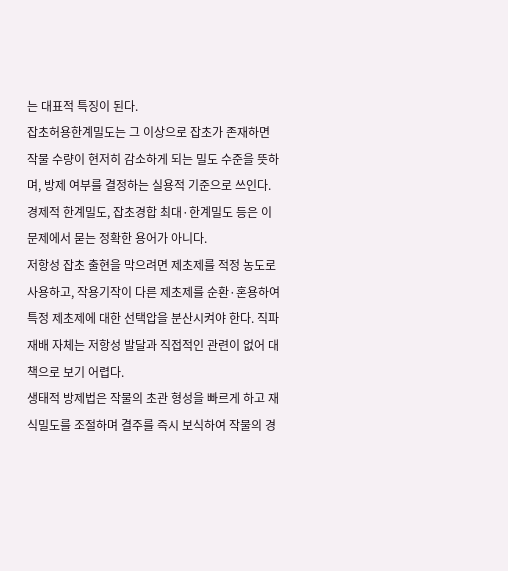는 대표적 특징이 된다.
잡초허용한계밀도는 그 이상으로 잡초가 존재하면 작물 수량이 현저히 감소하게 되는 밀도 수준을 뜻하며, 방제 여부를 결정하는 실용적 기준으로 쓰인다. 경제적 한계밀도, 잡초경합 최대·한계밀도 등은 이 문제에서 묻는 정확한 용어가 아니다.
저항성 잡초 출현을 막으려면 제초제를 적정 농도로 사용하고, 작용기작이 다른 제초제를 순환·혼용하여 특정 제초제에 대한 선택압을 분산시켜야 한다. 직파재배 자체는 저항성 발달과 직접적인 관련이 없어 대책으로 보기 어렵다.
생태적 방제법은 작물의 초관 형성을 빠르게 하고 재식밀도를 조절하며 결주를 즉시 보식하여 작물의 경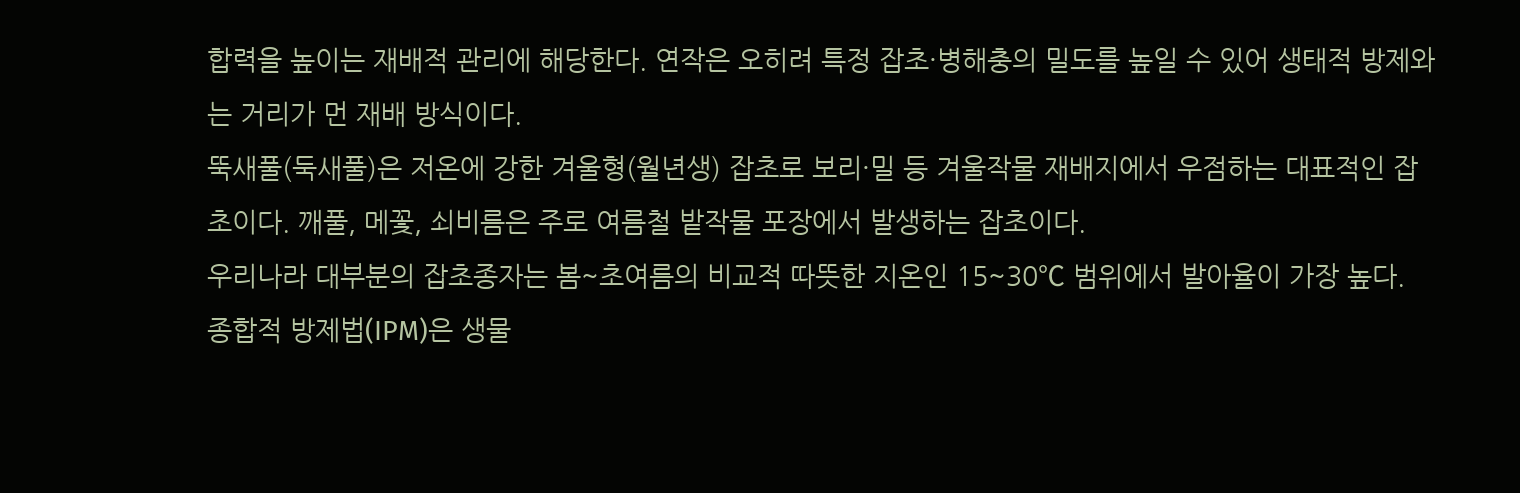합력을 높이는 재배적 관리에 해당한다. 연작은 오히려 특정 잡초·병해충의 밀도를 높일 수 있어 생태적 방제와는 거리가 먼 재배 방식이다.
뚝새풀(둑새풀)은 저온에 강한 겨울형(월년생) 잡초로 보리·밀 등 겨울작물 재배지에서 우점하는 대표적인 잡초이다. 깨풀, 메꽃, 쇠비름은 주로 여름철 밭작물 포장에서 발생하는 잡초이다.
우리나라 대부분의 잡초종자는 봄~초여름의 비교적 따뜻한 지온인 15~30℃ 범위에서 발아율이 가장 높다.
종합적 방제법(IPM)은 생물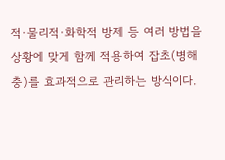적·물리적·화학적 방제 등 여러 방법을 상황에 맞게 함께 적용하여 잡초(병해충)를 효과적으로 관리하는 방식이다.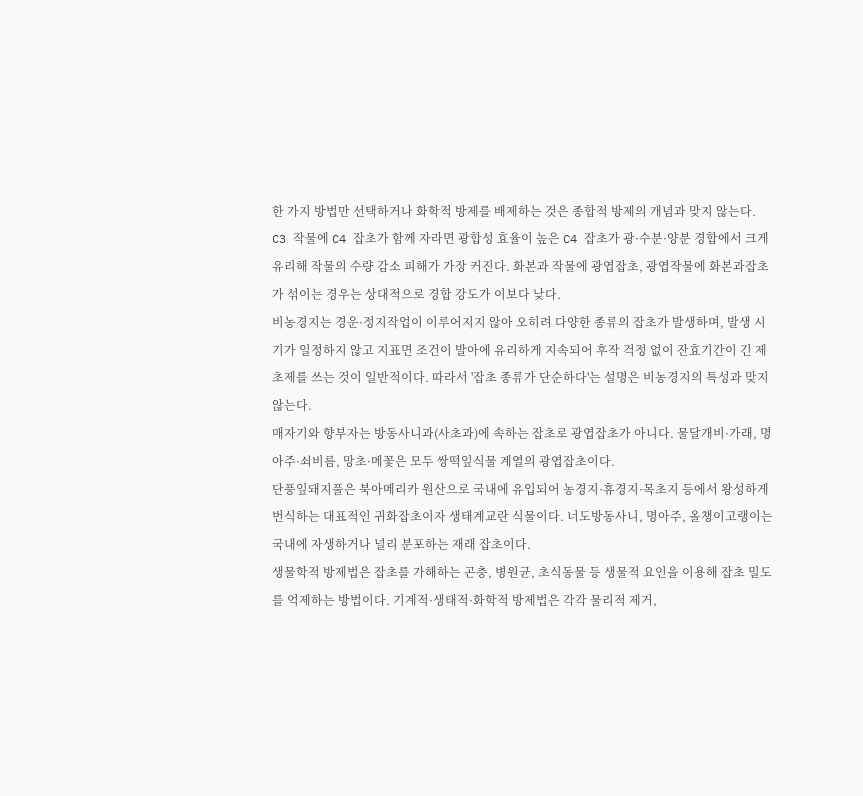한 가지 방법만 선택하거나 화학적 방제를 배제하는 것은 종합적 방제의 개념과 맞지 않는다.
C3 작물에 C4 잡초가 함께 자라면 광합성 효율이 높은 C4 잡초가 광·수분·양분 경합에서 크게 유리해 작물의 수량 감소 피해가 가장 커진다. 화본과 작물에 광엽잡초, 광엽작물에 화본과잡초가 섞이는 경우는 상대적으로 경합 강도가 이보다 낮다.
비농경지는 경운·정지작업이 이루어지지 않아 오히려 다양한 종류의 잡초가 발생하며, 발생 시기가 일정하지 않고 지표면 조건이 발아에 유리하게 지속되어 후작 걱정 없이 잔효기간이 긴 제초제를 쓰는 것이 일반적이다. 따라서 '잡초 종류가 단순하다'는 설명은 비농경지의 특성과 맞지 않는다.
매자기와 향부자는 방동사니과(사초과)에 속하는 잡초로 광엽잡초가 아니다. 물달개비·가래, 명아주·쇠비름, 망초·메꽃은 모두 쌍떡잎식물 계열의 광엽잡초이다.
단풍잎돼지풀은 북아메리카 원산으로 국내에 유입되어 농경지·휴경지·목초지 등에서 왕성하게 번식하는 대표적인 귀화잡초이자 생태계교란 식물이다. 너도방동사니, 명아주, 올챙이고랭이는 국내에 자생하거나 널리 분포하는 재래 잡초이다.
생물학적 방제법은 잡초를 가해하는 곤충, 병원균, 초식동물 등 생물적 요인을 이용해 잡초 밀도를 억제하는 방법이다. 기계적·생태적·화학적 방제법은 각각 물리적 제거,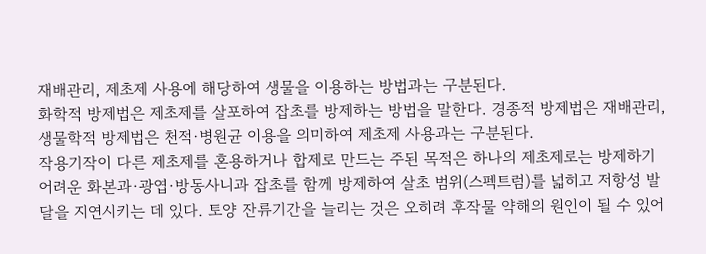재배관리, 제초제 사용에 해당하여 생물을 이용하는 방법과는 구분된다.
화학적 방제법은 제초제를 살포하여 잡초를 방제하는 방법을 말한다. 경종적 방제법은 재배관리, 생물학적 방제법은 천적·병원균 이용을 의미하여 제초제 사용과는 구분된다.
작용기작이 다른 제초제를 혼용하거나 합제로 만드는 주된 목적은 하나의 제초제로는 방제하기 어려운 화본과·광엽·방동사니과 잡초를 함께 방제하여 살초 범위(스펙트럼)를 넓히고 저항성 발달을 지연시키는 데 있다. 토양 잔류기간을 늘리는 것은 오히려 후작물 약해의 원인이 될 수 있어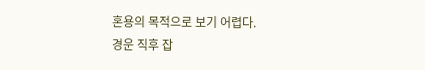혼용의 목적으로 보기 어렵다.
경운 직후 잡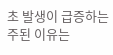초 발생이 급증하는 주된 이유는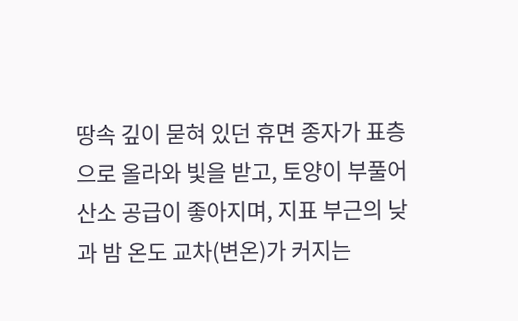땅속 깊이 묻혀 있던 휴면 종자가 표층으로 올라와 빛을 받고, 토양이 부풀어 산소 공급이 좋아지며, 지표 부근의 낮과 밤 온도 교차(변온)가 커지는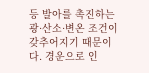등 발아를 촉진하는 광·산소·변온 조건이 갖추어지기 때문이다. 경운으로 인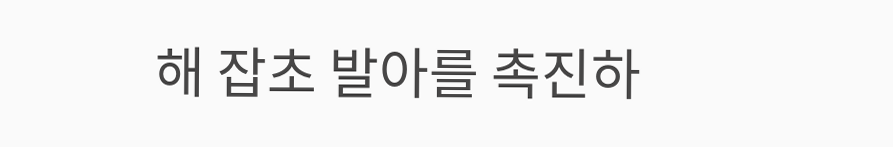해 잡초 발아를 촉진하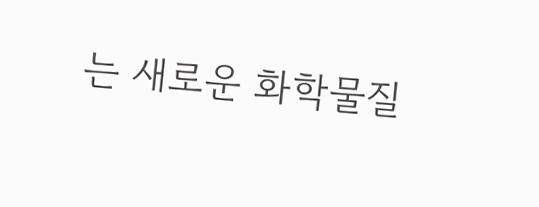는 새로운 화학물질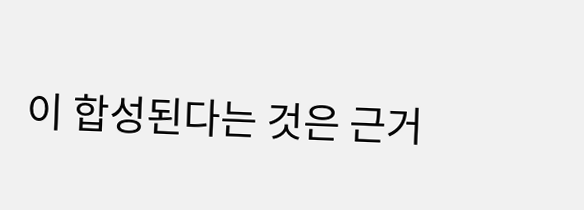이 합성된다는 것은 근거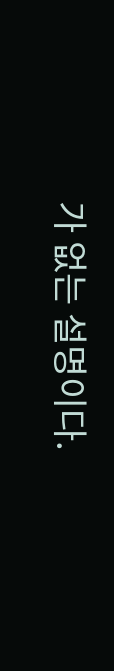가 없는 설명이다.